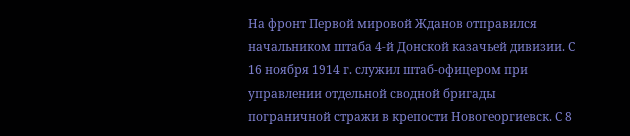На фронт Первой мировой Жданов отправился начальником штаба 4-й Донской казачьей дивизии. С 16 ноября 1914 г. служил штаб-офицером при управлении отдельной сводной бригады пограничной стражи в крепости Новогеоргиевск. С 8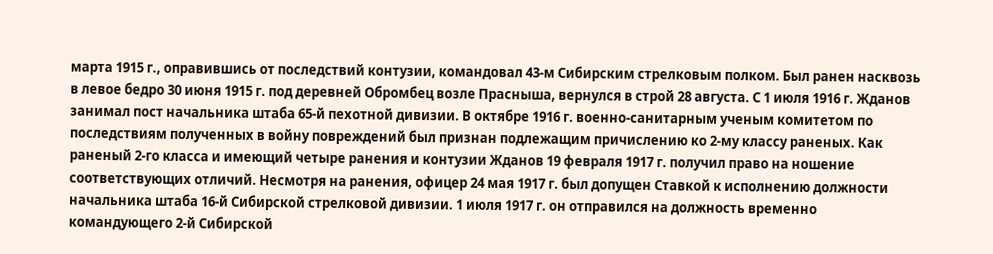марта 1915 г., оправившись от последствий контузии, командовал 43-м Сибирским стрелковым полком. Был ранен насквозь в левое бедро 30 июня 1915 г. под деревней Обромбец возле Прасныша, вернулся в строй 28 августа. С 1 июля 1916 г. Жданов занимал пост начальника штаба 65-й пехотной дивизии. В октябре 1916 г. военно-санитарным ученым комитетом по последствиям полученных в войну повреждений был признан подлежащим причислению ко 2-му классу раненых. Как раненый 2-го класса и имеющий четыре ранения и контузии Жданов 19 февраля 1917 г. получил право на ношение соответствующих отличий. Несмотря на ранения, офицер 24 мая 1917 г. был допущен Ставкой к исполнению должности начальника штаба 16-й Сибирской стрелковой дивизии. 1 июля 1917 г. он отправился на должность временно командующего 2-й Сибирской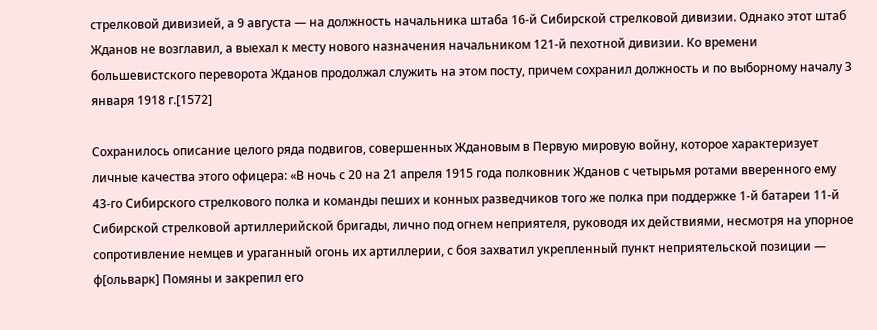стрелковой дивизией, а 9 августа — на должность начальника штаба 16-й Сибирской стрелковой дивизии. Однако этот штаб Жданов не возглавил, а выехал к месту нового назначения начальником 121-й пехотной дивизии. Ко времени большевистского переворота Жданов продолжал служить на этом посту, причем сохранил должность и по выборному началу 3 января 1918 г.[1572]

Сохранилось описание целого ряда подвигов, совершенных Ждановым в Первую мировую войну, которое характеризует личные качества этого офицера: «В ночь с 20 на 21 апреля 1915 года полковник Жданов с четырьмя ротами вверенного ему 43-го Сибирского стрелкового полка и команды пеших и конных разведчиков того же полка при поддержке 1-й батареи 11-й Сибирской стрелковой артиллерийской бригады, лично под огнем неприятеля, руководя их действиями, несмотря на упорное сопротивление немцев и ураганный огонь их артиллерии, с боя захватил укрепленный пункт неприятельской позиции — ф[ольварк] Помяны и закрепил его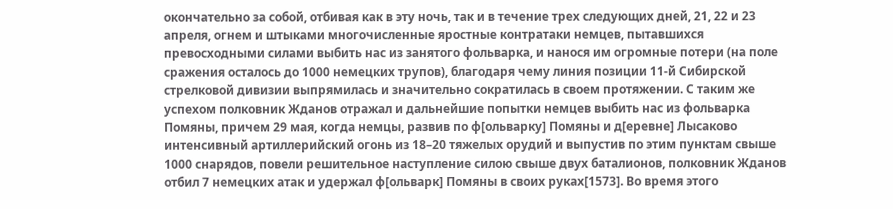окончательно за собой, отбивая как в эту ночь, так и в течение трех следующих дней, 21, 22 и 23 апреля, огнем и штыками многочисленные яростные контратаки немцев, пытавшихся превосходными силами выбить нас из занятого фольварка, и нанося им огромные потери (на поле сражения осталось до 1000 немецких трупов), благодаря чему линия позиции 11-й Сибирской стрелковой дивизии выпрямилась и значительно сократилась в своем протяжении. С таким же успехом полковник Жданов отражал и дальнейшие попытки немцев выбить нас из фольварка Помяны, причем 29 мая, когда немцы, развив по ф[ольварку] Помяны и д[еревне] Лысаково интенсивный артиллерийский огонь из 18–20 тяжелых орудий и выпустив по этим пунктам свыше 1000 снарядов, повели решительное наступление силою свыше двух баталионов, полковник Жданов отбил 7 немецких атак и удержал ф[ольварк] Помяны в своих руках[1573]. Во время этого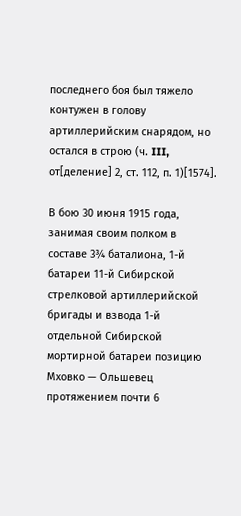последнего боя был тяжело контужен в голову артиллерийским снарядом, но остался в строю (ч. III, от[деление] 2, ст. 112, п. 1)[1574].

В бою 30 июня 1915 года, занимая своим полком в составе 3¾ баталиона, 1-й батареи 11-й Сибирской стрелковой артиллерийской бригады и взвода 1-й отдельной Сибирской мортирной батареи позицию Мховко — Ольшевец протяжением почти 6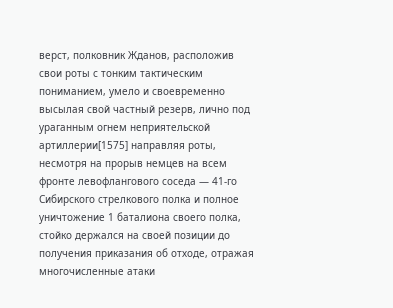верст, полковник Жданов, расположив свои роты с тонким тактическим пониманием, умело и своевременно высылая свой частный резерв, лично под ураганным огнем неприятельской артиллерии[1575] направляя роты, несмотря на прорыв немцев на всем фронте левофлангового соседа — 41-го Сибирского стрелкового полка и полное уничтожение 1 баталиона своего полка, стойко держался на своей позиции до получения приказания об отходе, отражая многочисленные атаки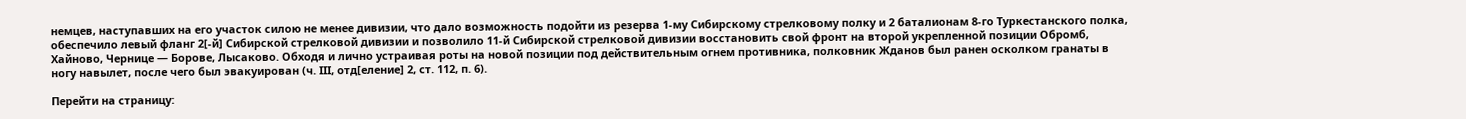немцев, наступавших на его участок силою не менее дивизии, что дало возможность подойти из резерва 1-му Сибирскому стрелковому полку и 2 баталионам 8-го Туркестанского полка, обеспечило левый фланг 2[-й] Сибирской стрелковой дивизии и позволило 11-й Сибирской стрелковой дивизии восстановить свой фронт на второй укрепленной позиции Обромб, Хайново, Чернице — Борове, Лысаково. Обходя и лично устраивая роты на новой позиции под действительным огнем противника, полковник Жданов был ранен осколком гранаты в ногу навылет, после чего был эвакуирован (ч. III, отд[еление] 2, ст. 112, п. 6).

Перейти на страницу: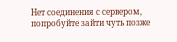Нет соединения с сервером, попробуйте зайти чуть позже